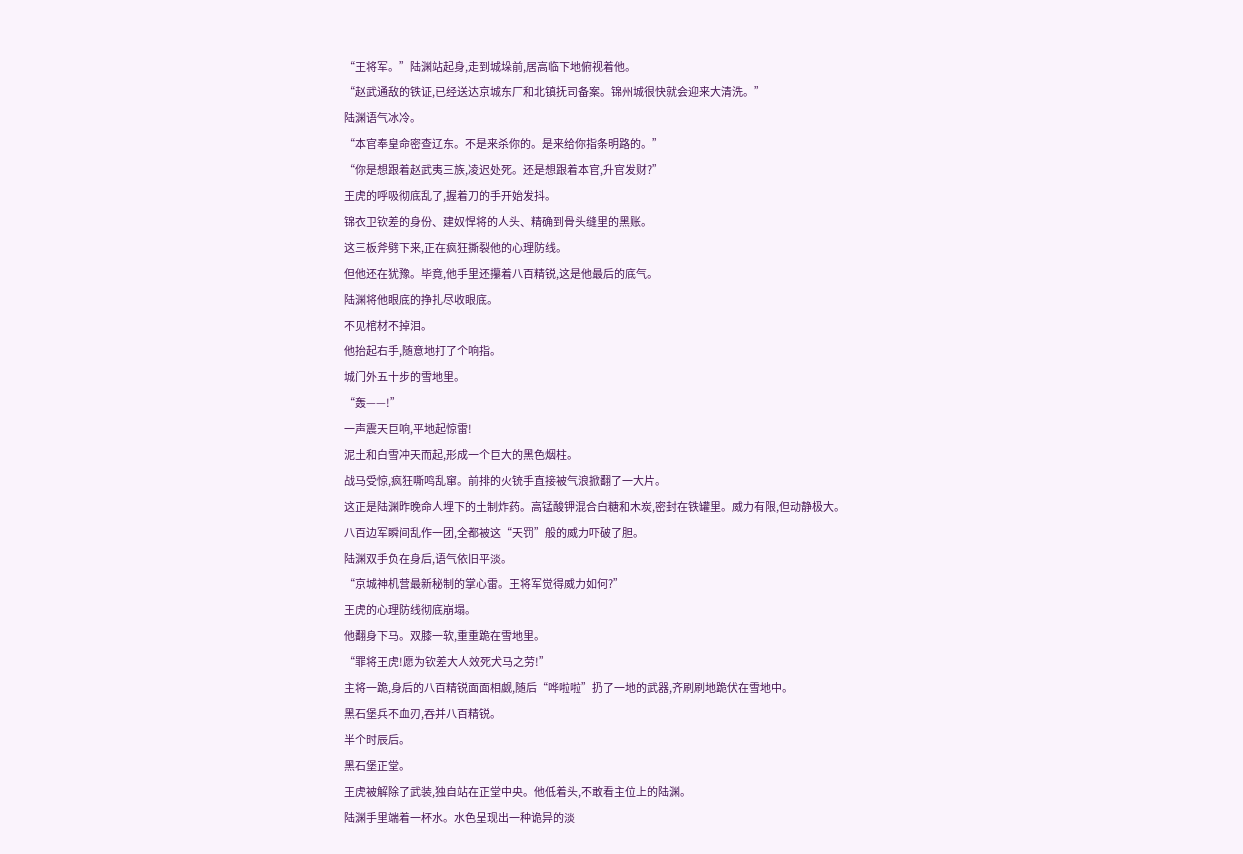“王将军。”陆渊站起身,走到城垛前,居高临下地俯视着他。
“赵武通敌的铁证,已经送达京城东厂和北镇抚司备案。锦州城很快就会迎来大清洗。”
陆渊语气冰冷。
“本官奉皇命密查辽东。不是来杀你的。是来给你指条明路的。”
“你是想跟着赵武夷三族,凌迟处死。还是想跟着本官,升官发财?”
王虎的呼吸彻底乱了,握着刀的手开始发抖。
锦衣卫钦差的身份、建奴悍将的人头、精确到骨头缝里的黑账。
这三板斧劈下来,正在疯狂撕裂他的心理防线。
但他还在犹豫。毕竟,他手里还攥着八百精锐,这是他最后的底气。
陆渊将他眼底的挣扎尽收眼底。
不见棺材不掉泪。
他抬起右手,随意地打了个响指。
城门外五十步的雪地里。
“轰——!”
一声震天巨响,平地起惊雷!
泥土和白雪冲天而起,形成一个巨大的黑色烟柱。
战马受惊,疯狂嘶鸣乱窜。前排的火铳手直接被气浪掀翻了一大片。
这正是陆渊昨晚命人埋下的土制炸药。高锰酸钾混合白糖和木炭,密封在铁罐里。威力有限,但动静极大。
八百边军瞬间乱作一团,全都被这“天罚”般的威力吓破了胆。
陆渊双手负在身后,语气依旧平淡。
“京城神机营最新秘制的掌心雷。王将军觉得威力如何?”
王虎的心理防线彻底崩塌。
他翻身下马。双膝一软,重重跪在雪地里。
“罪将王虎!愿为钦差大人效死犬马之劳!”
主将一跪,身后的八百精锐面面相觑,随后“哗啦啦”扔了一地的武器,齐刷刷地跪伏在雪地中。
黑石堡兵不血刃,吞并八百精锐。
半个时辰后。
黑石堡正堂。
王虎被解除了武装,独自站在正堂中央。他低着头,不敢看主位上的陆渊。
陆渊手里端着一杯水。水色呈现出一种诡异的淡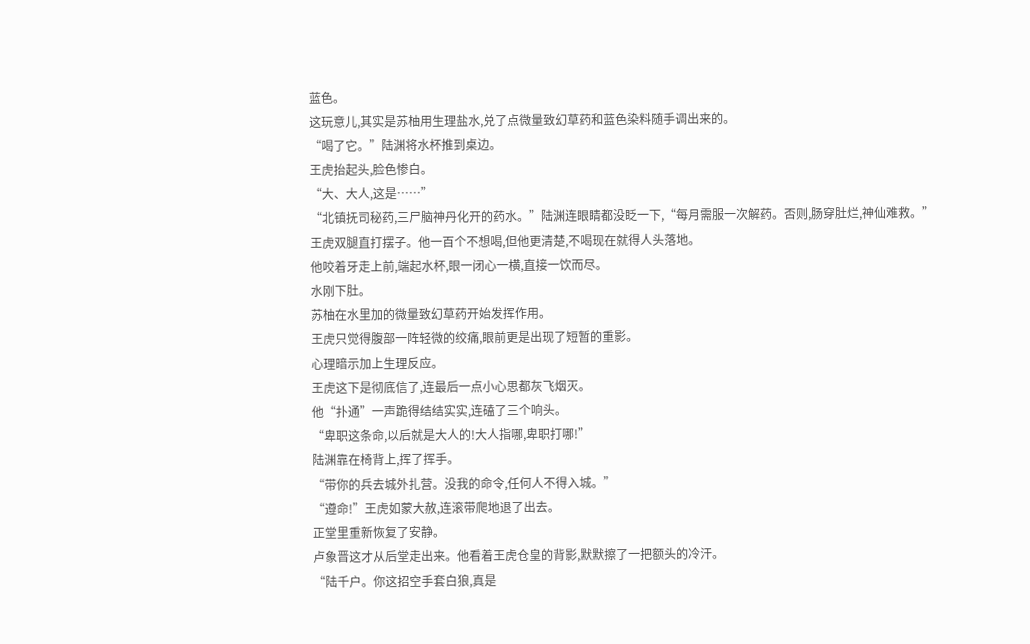蓝色。
这玩意儿,其实是苏柚用生理盐水,兑了点微量致幻草药和蓝色染料随手调出来的。
“喝了它。”陆渊将水杯推到桌边。
王虎抬起头,脸色惨白。
“大、大人,这是……”
“北镇抚司秘药,三尸脑神丹化开的药水。”陆渊连眼睛都没眨一下,“每月需服一次解药。否则,肠穿肚烂,神仙难救。”
王虎双腿直打摆子。他一百个不想喝,但他更清楚,不喝现在就得人头落地。
他咬着牙走上前,端起水杯,眼一闭心一横,直接一饮而尽。
水刚下肚。
苏柚在水里加的微量致幻草药开始发挥作用。
王虎只觉得腹部一阵轻微的绞痛,眼前更是出现了短暂的重影。
心理暗示加上生理反应。
王虎这下是彻底信了,连最后一点小心思都灰飞烟灭。
他“扑通”一声跪得结结实实,连磕了三个响头。
“卑职这条命,以后就是大人的!大人指哪,卑职打哪!”
陆渊靠在椅背上,挥了挥手。
“带你的兵去城外扎营。没我的命令,任何人不得入城。”
“遵命!”王虎如蒙大赦,连滚带爬地退了出去。
正堂里重新恢复了安静。
卢象晋这才从后堂走出来。他看着王虎仓皇的背影,默默擦了一把额头的冷汗。
“陆千户。你这招空手套白狼,真是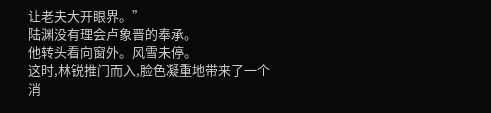让老夫大开眼界。”
陆渊没有理会卢象晋的奉承。
他转头看向窗外。风雪未停。
这时,林锐推门而入,脸色凝重地带来了一个消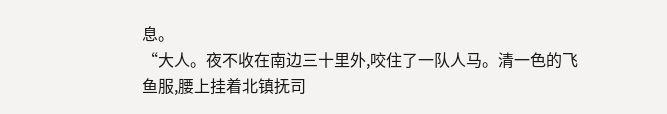息。
“大人。夜不收在南边三十里外,咬住了一队人马。清一色的飞鱼服,腰上挂着北镇抚司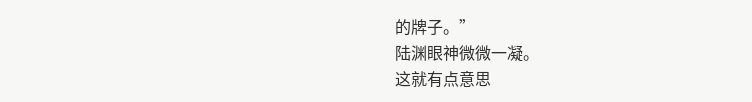的牌子。”
陆渊眼神微微一凝。
这就有点意思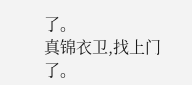了。
真锦衣卫,找上门了。